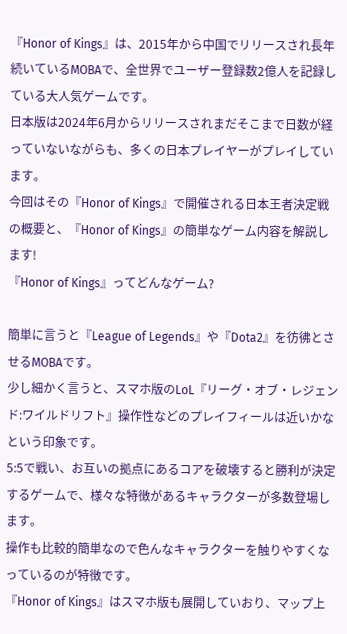『Honor of Kings』は、2015年から中国でリリースされ長年続いているMOBAで、全世界でユーザー登録数2億人を記録している大人気ゲームです。
日本版は2024年6月からリリースされまだそこまで日数が経っていないながらも、多くの日本プレイヤーがプレイしています。
今回はその『Honor of Kings』で開催される日本王者決定戦の概要と、『Honor of Kings』の簡単なゲーム内容を解説します!
『Honor of Kings』ってどんなゲーム?

簡単に言うと『League of Legends』や『Dota2』を彷彿とさせるMOBAです。
少し細かく言うと、スマホ版のLoL『リーグ・オブ・レジェンド:ワイルドリフト』操作性などのプレイフィールは近いかなという印象です。
5:5で戦い、お互いの拠点にあるコアを破壊すると勝利が決定するゲームで、様々な特徴があるキャラクターが多数登場します。
操作も比較的簡単なので色んなキャラクターを触りやすくなっているのが特徴です。
『Honor of Kings』はスマホ版も展開していおり、マップ上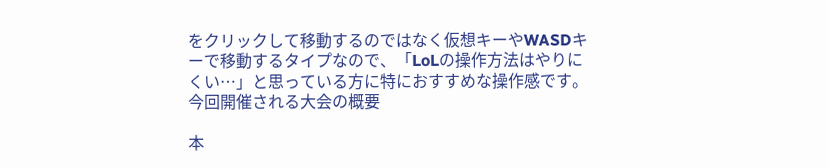をクリックして移動するのではなく仮想キーやWASDキーで移動するタイプなので、「LoLの操作方法はやりにくい…」と思っている方に特におすすめな操作感です。
今回開催される大会の概要

本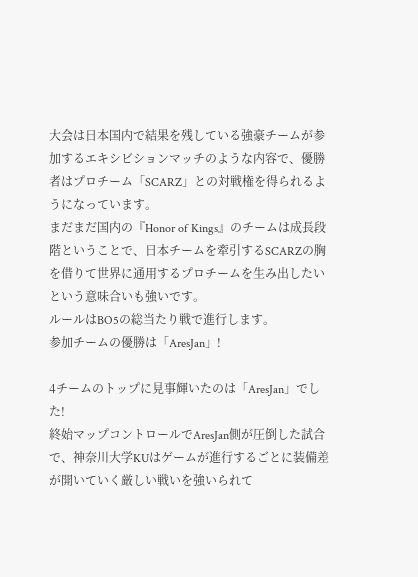大会は日本国内で結果を残している強豪チームが参加するエキシビションマッチのような内容で、優勝者はプロチーム「SCARZ」との対戦権を得られるようになっています。
まだまだ国内の『Honor of Kings』のチームは成長段階ということで、日本チームを牽引するSCARZの胸を借りて世界に通用するプロチームを生み出したいという意味合いも強いです。
ルールはBO5の総当たり戦で進行します。
参加チームの優勝は「AresJan」!

4チームのトップに見事輝いたのは「AresJan」でした!
終始マップコントロールでAresJan側が圧倒した試合で、神奈川大学KUはゲームが進行するごとに装備差が開いていく厳しい戦いを強いられて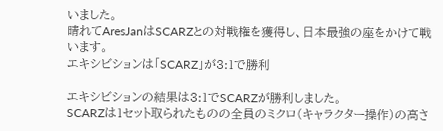いました。
晴れてAresJanはSCARZとの対戦権を獲得し、日本最強の座をかけて戦います。
エキシビションは「SCARZ」が3:1で勝利

エキシビションの結果は3:1でSCARZが勝利しました。
SCARZは1セット取られたものの全員のミクロ(キャラクター操作)の高さ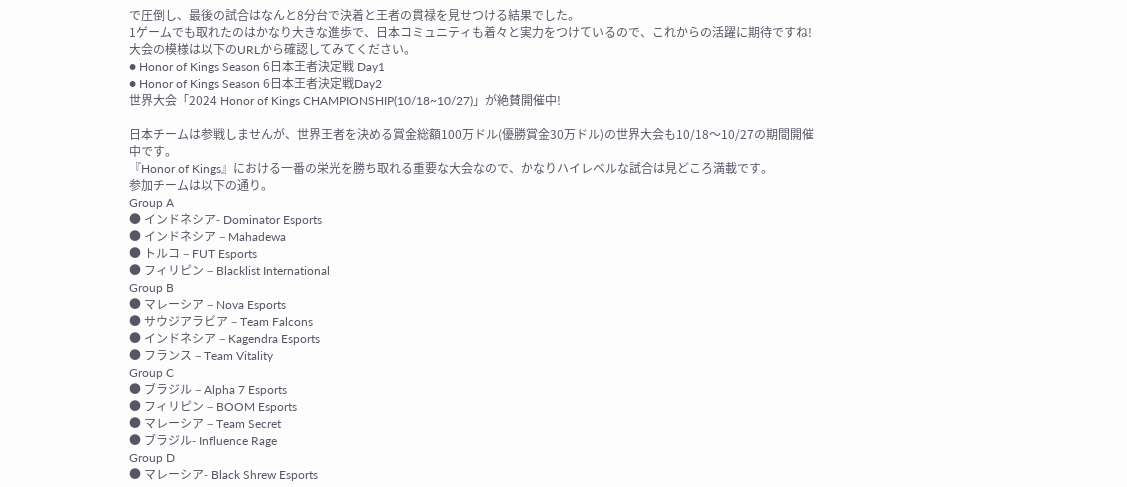で圧倒し、最後の試合はなんと8分台で決着と王者の貫禄を見せつける結果でした。
1ゲームでも取れたのはかなり大きな進歩で、日本コミュニティも着々と実力をつけているので、これからの活躍に期待ですね!
大会の模様は以下のURLから確認してみてください。
● Honor of Kings Season 6日本王者決定戦 Day1
● Honor of Kings Season 6日本王者決定戦Day2
世界大会「2024 Honor of Kings CHAMPIONSHIP(10/18~10/27)」が絶賛開催中!

日本チームは参戦しませんが、世界王者を決める賞金総額100万ドル(優勝賞金30万ドル)の世界大会も10/18〜10/27の期間開催中です。
『Honor of Kings』における一番の栄光を勝ち取れる重要な大会なので、かなりハイレベルな試合は見どころ満載です。
参加チームは以下の通り。
Group A
● インドネシア- Dominator Esports
● インドネシア – Mahadewa
● トルコ – FUT Esports
● フィリピン – Blacklist International
Group B
● マレーシア – Nova Esports
● サウジアラビア – Team Falcons
● インドネシア – Kagendra Esports
● フランス – Team Vitality
Group C
● ブラジル – Alpha 7 Esports
● フィリピン – BOOM Esports
● マレーシア – Team Secret
● ブラジル- Influence Rage
Group D
● マレーシア- Black Shrew Esports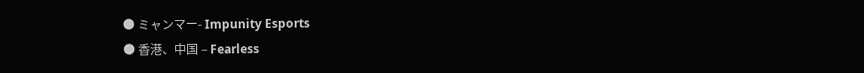● ミャンマー- Impunity Esports
● 香港、中国 – Fearless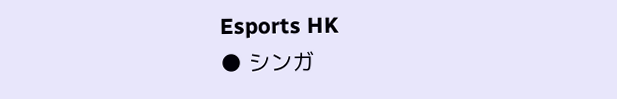Esports HK
● シンガ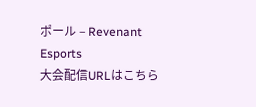ポール – Revenant Esports
大会配信URLはこちら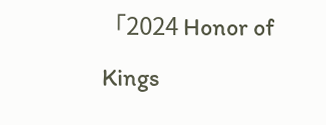「2024 Honor of Kings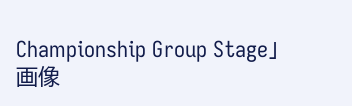Championship Group Stage」
画像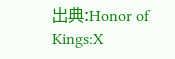出典:Honor of Kings:X